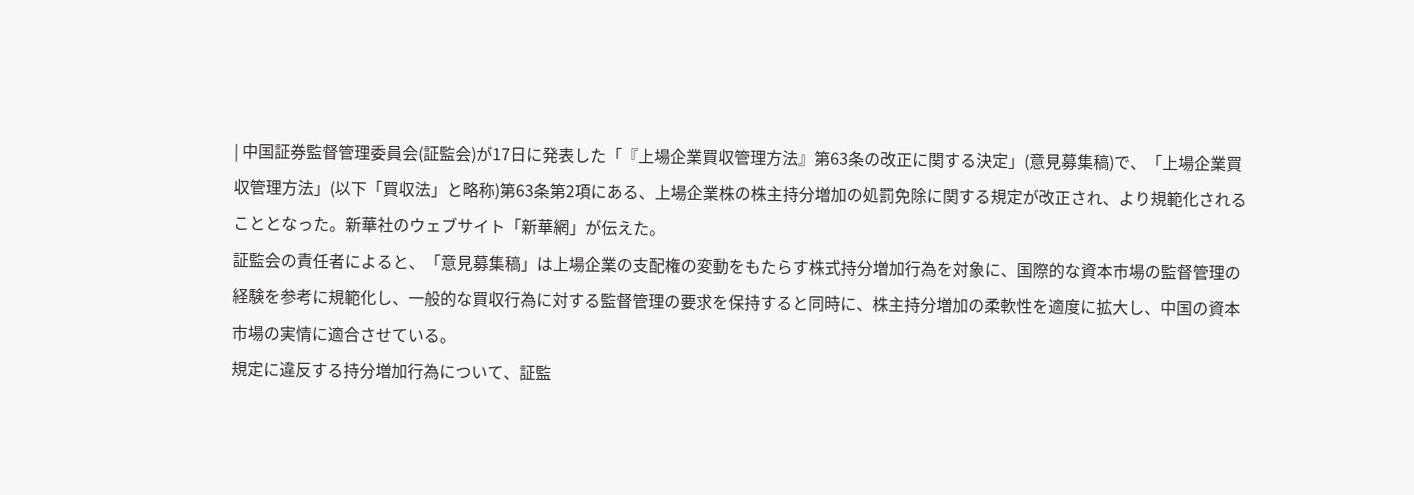| 中国証券監督管理委員会(証監会)が17日に発表した「『上場企業買収管理方法』第63条の改正に関する決定」(意見募集稿)で、「上場企業買収管理方法」(以下「買収法」と略称)第63条第2項にある、上場企業株の株主持分増加の処罰免除に関する規定が改正され、より規範化されることとなった。新華社のウェブサイト「新華網」が伝えた。
証監会の責任者によると、「意見募集稿」は上場企業の支配権の変動をもたらす株式持分増加行為を対象に、国際的な資本市場の監督管理の経験を参考に規範化し、一般的な買収行為に対する監督管理の要求を保持すると同時に、株主持分増加の柔軟性を適度に拡大し、中国の資本市場の実情に適合させている。
規定に違反する持分増加行為について、証監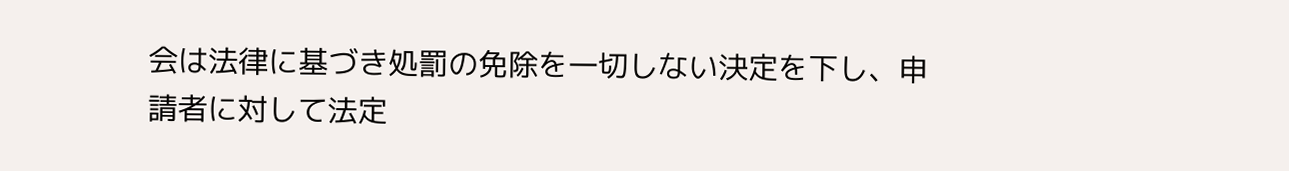会は法律に基づき処罰の免除を一切しない決定を下し、申請者に対して法定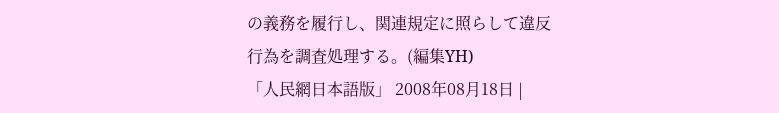の義務を履行し、関連規定に照らして違反行為を調査処理する。(編集YH)
「人民網日本語版」 2008年08月18日 |